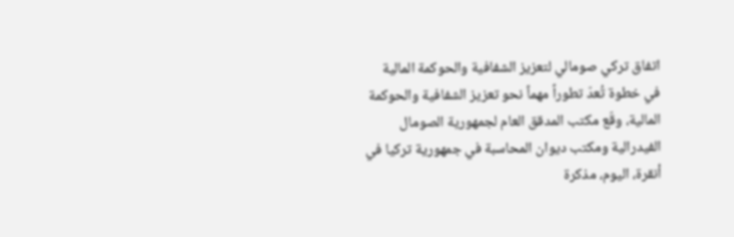اتفاق تركي صومالي لتعزيز الشفافية والحوكمة المالية
في خطوة تُعدّ تطوراً مهماً نحو تعزيز الشفافية والحوكمة المالية، وقّع مكتب المدقق العام لجمهورية الصومال الفيدرالية ومكتب ديوان المحاسبة في جمهورية تركيا في أنقرة، اليوم، مذكرة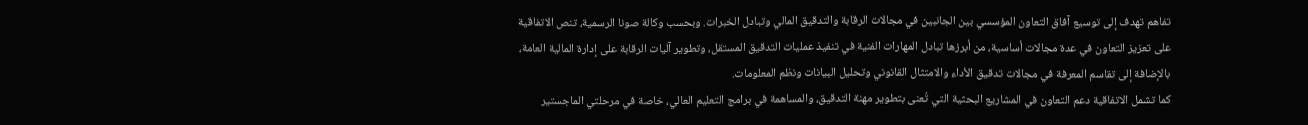تفاهم تهدف إلى توسيع آفاق التعاون المؤسسي بين الجانبين في مجالات الرقابة والتدقيق المالي وتبادل الخبرات. وبحسب وكالة صونا الرسمية، تنص الاتفاقية على تعزيز التعاون في عدة مجالات أساسية، من أبرزها تبادل المهارات الفنية في تنفيذ عمليات التدقيق المستقل، وتطوير آليات الرقابة على إدارة المالية العامة، بالإضافة إلى تقاسم المعرفة في مجالات تدقيق الأداء والامتثال القانوني وتحليل البيانات ونظم المعلومات.
كما تشمل الاتفاقية دعم التعاون في المشاريع البحثية التي تُعنى بتطوير مهنة التدقيق، والمساهمة في برامج التعليم العالي، خاصة في مرحلتي الماجستير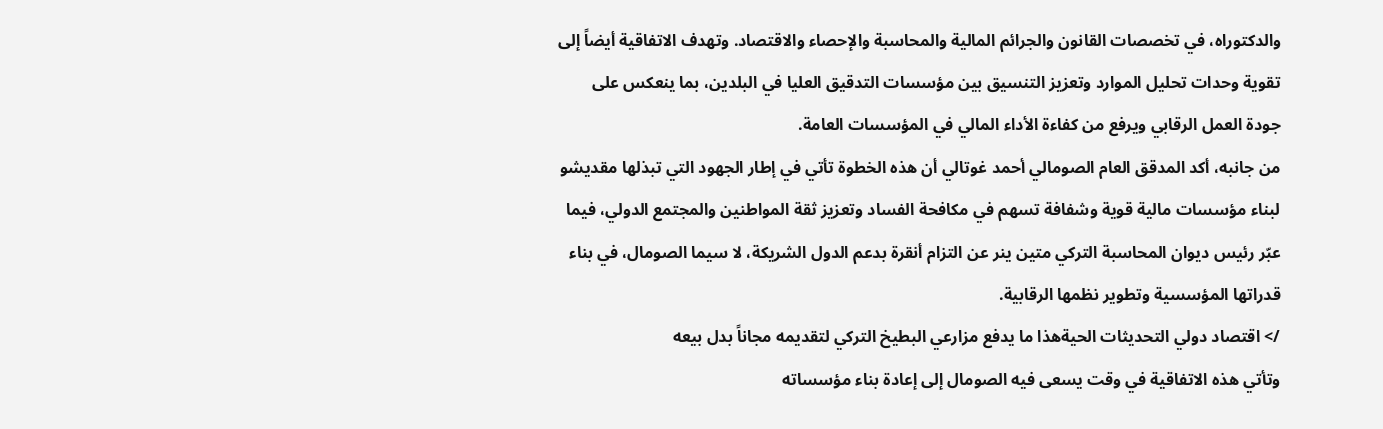والدكتوراه، في تخصصات القانون والجرائم المالية والمحاسبة والإحصاء والاقتصاد. وتهدف الاتفاقية أيضاً إلى تقوية وحدات تحليل الموارد وتعزيز التنسيق بين مؤسسات التدقيق العليا في البلدين، بما ينعكس على جودة العمل الرقابي ويرفع من كفاءة الأداء المالي في المؤسسات العامة.
من جانبه، أكد المدقق العام الصومالي أحمد غوتالي أن هذه الخطوة تأتي في إطار الجهود التي تبذلها مقديشو لبناء مؤسسات مالية قوية وشفافة تسهم في مكافحة الفساد وتعزيز ثقة المواطنين والمجتمع الدولي، فيما عبّر رئيس ديوان المحاسبة التركي متين ينر عن التزام أنقرة بدعم الدول الشريكة، لا سيما الصومال، في بناء قدراتها المؤسسية وتطوير نظمها الرقابية.
/> اقتصاد دولي التحديثات الحيةهذا ما يدفع مزارعي البطيخ التركي لتقديمه مجاناً بدل بيعه
وتأتي هذه الاتفاقية في وقت يسعى فيه الصومال إلى إعادة بناء مؤسساته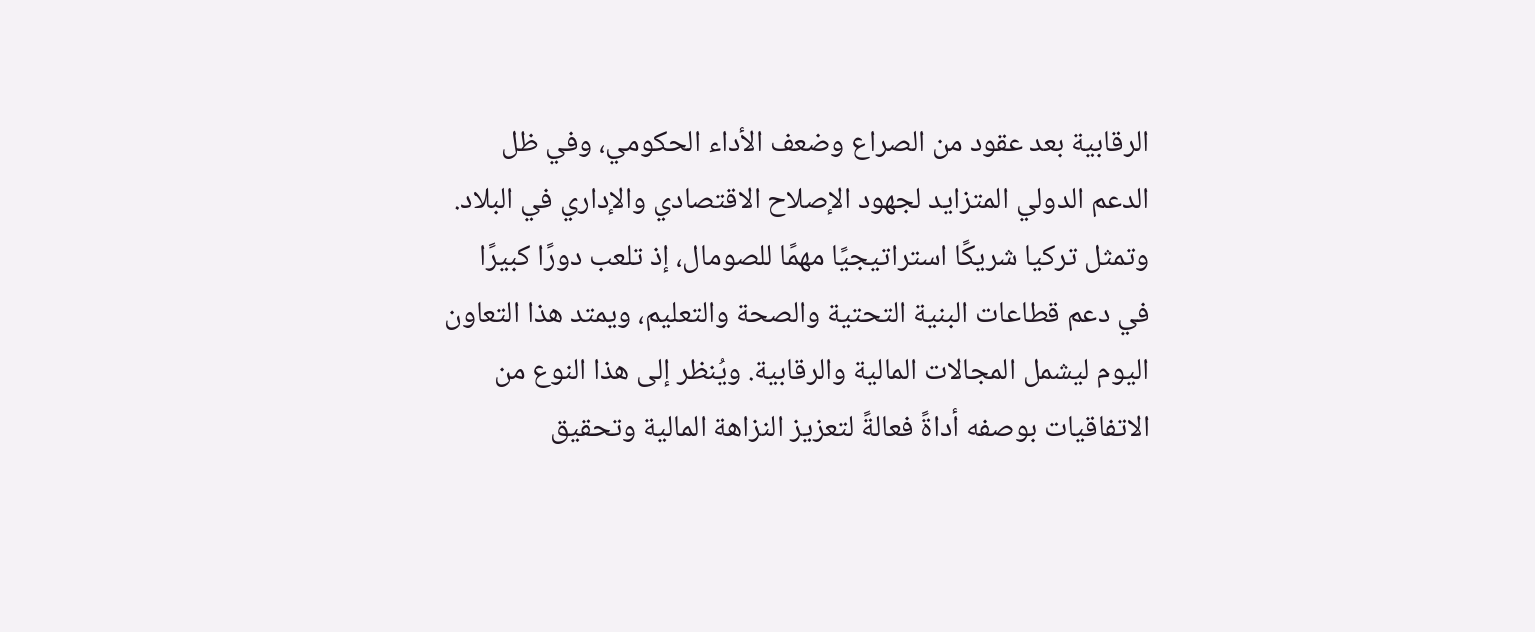الرقابية بعد عقود من الصراع وضعف الأداء الحكومي، وفي ظل الدعم الدولي المتزايد لجهود الإصلاح الاقتصادي والإداري في البلاد. وتمثل تركيا شريكًا استراتيجيًا مهمًا للصومال، إذ تلعب دورًا كبيرًا في دعم قطاعات البنية التحتية والصحة والتعليم، ويمتد هذا التعاون اليوم ليشمل المجالات المالية والرقابية. ويُنظر إلى هذا النوع من الاتفاقيات بوصفه أداةً فعالةً لتعزيز النزاهة المالية وتحقيق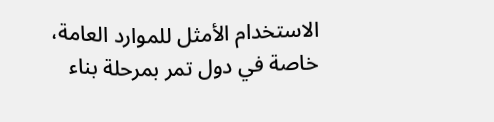الاستخدام الأمثل للموارد العامة، خاصة في دول تمر بمرحلة بناء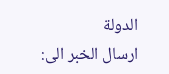الدولة
ارسال الخبر الى: